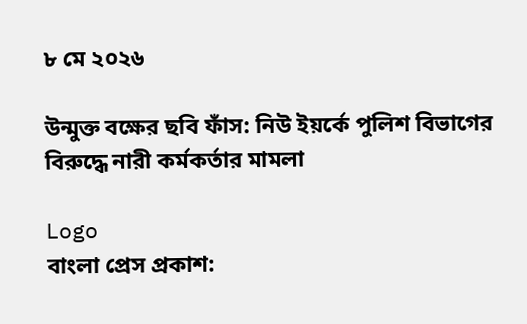৮ মে ২০২৬

উন্মুক্ত বক্ষের ছবি ফাঁস: নিউ ইয়র্কে পুলিশ বিভাগের বিরুদ্ধে নারী কর্মকর্তার মামলা

Logo
বাংলা প্রেস প্রকাশ: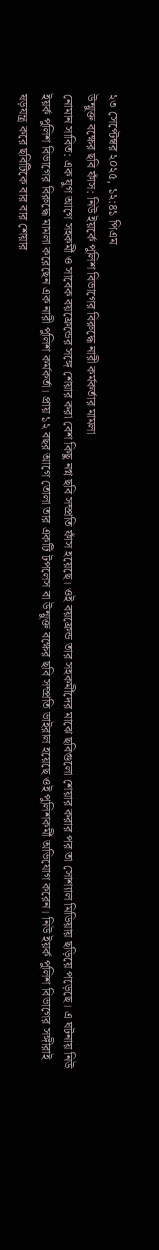২৩ সেপ্টেম্বর ২০২৫, ১২:৪১ পিএম
উন্মুক্ত বক্ষের ছবি ফাঁস: নিউ ইয়র্কে পুলিশ বিভাগের বিরুদ্ধে নারী কর্মকর্তার মামলা
নোমান সাবিত: এক যুগ আগে সহকর্মী ও সাবেক বয়ফ্রেন্ডের সঙ্গে শেয়ার করা বেশ কিছু নগ্ন ছবি সম্প্রতি ফাঁস হয়েছে। ওই বয়ফ্রেন্ড তার সহকর্মীদের মাঝে ছবিগুলো শেয়ার করার পর তা সোশ্যাল মিডিয়ায় ছড়িয়ে পড়েছে। এ ঘটনায় নিউ ইয়র্ক পুলিশ বিভাগের বিরুদ্ধে মামলা করেছেন এক নারী পুলিশ কর্মকর্তা। প্রায় ১২ বছর আগে তোলা তার একটি টপলেস বা উন্মুক্ত বক্ষের ছবি সম্প্রতি ভাইরাল হয়েছে ওই পুলিশকর্মী অভিযোগ করেন। নিউ ইয়র্ক পুলিশ বিভাগের সঙ্গীরাই ষড়যন্ত্র করে ছবিটিকে বার বার শেয়ার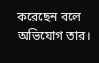করেছেন বলে অভিযোগ তার।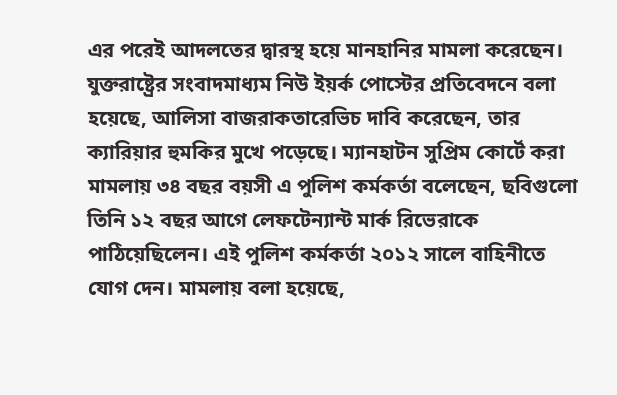এর পরেই আদলতের দ্বারস্থ হয়ে মানহানির মামলা করেছেন। যুক্তরাষ্ট্রের সংবাদমাধ্যম নিউ ইয়র্ক পোস্টের প্রতিবেদনে বলা হয়েছে, আলিসা বাজরাকতারেভিচ দাবি করেছেন, তার ক্যারিয়ার হুমকির মুখে পড়েছে। ম্যানহাটন সুপ্রিম কোর্টে করা মামলায় ৩৪ বছর বয়সী এ পুলিশ কর্মকর্তা বলেছেন, ছবিগুলো তিনি ১২ বছর আগে লেফটেন্যান্ট মার্ক রিভেরাকে পাঠিয়েছিলেন। এই পুলিশ কর্মকর্তা ২০১২ সালে বাহিনীতে যোগ দেন। মামলায় বলা হয়েছে,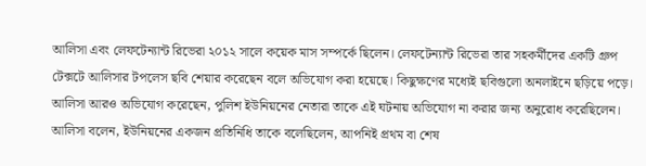আলিসা এবং লেফটেন্যান্ট রিভেরা ২০১২ সালে কয়েক মাস সম্পর্কে ছিলেন। লেফটেন্যান্ট রিভেরা তার সহকর্মীদের একটি গ্রুপ টেক্সটে আলিসার টপলেস ছবি শেয়ার করেছেন বলে অভিযোগ করা হয়েছে। কিছুক্ষণের মধ্যেই ছবিগুলো অনলাইনে ছড়িয়ে পড়ে। আলিসা আরও অভিযোগ করেছেন, পুলিশ ইউনিয়নের নেতারা তাকে এই ঘটনায় অভিযোগ না করার জন্য অনুরোধ করেছিলেন। আলিসা বলেন, ইউনিয়নের একজন প্রতিনিধি তাকে বলেছিলেন, আপনিই প্রথম বা শেষ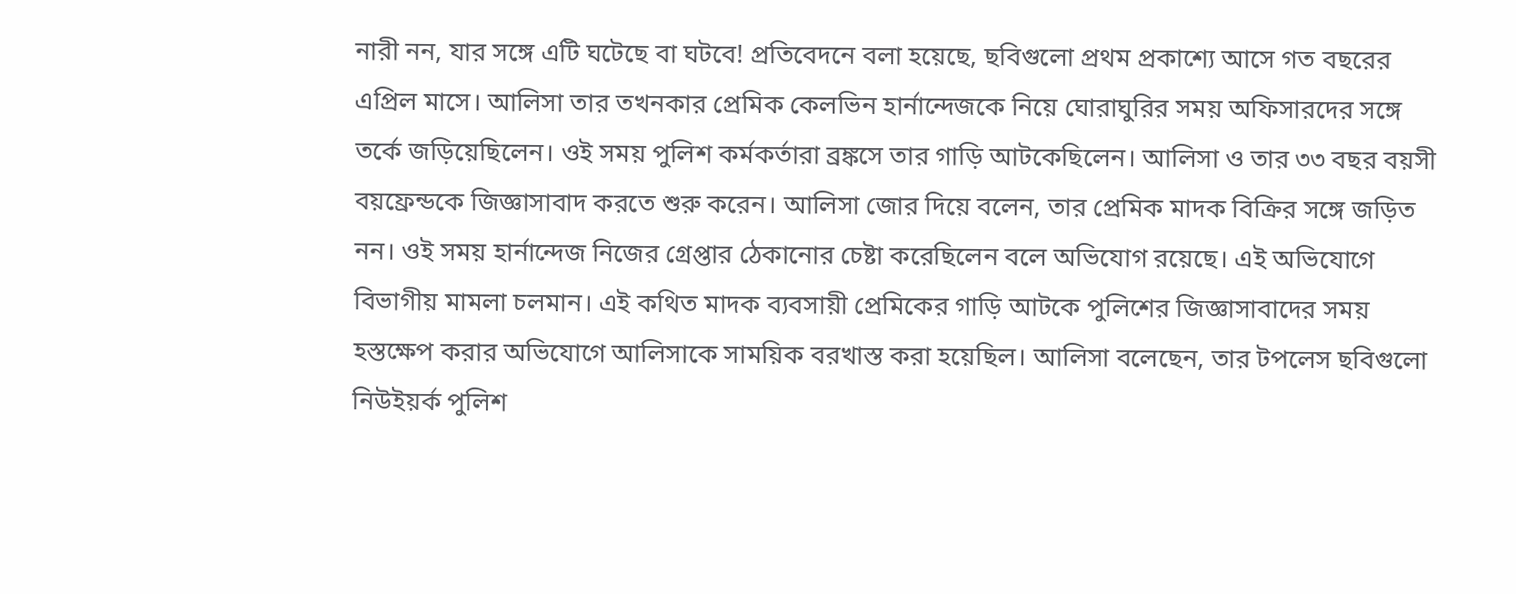নারী নন, যার সঙ্গে এটি ঘটেছে বা ঘটবে! প্রতিবেদনে বলা হয়েছে, ছবিগুলো প্রথম প্রকাশ্যে আসে গত বছরের এপ্রিল মাসে। আলিসা তার তখনকার প্রেমিক কেলভিন হার্নান্দেজকে নিয়ে ঘোরাঘুরির সময় অফিসারদের সঙ্গে তর্কে জড়িয়েছিলেন। ওই সময় পুলিশ কর্মকর্তারা ব্রঙ্কসে তার গাড়ি আটকেছিলেন। আলিসা ও তার ৩৩ বছর বয়সী বয়ফ্রেন্ডকে জিজ্ঞাসাবাদ করতে শুরু করেন। আলিসা জোর দিয়ে বলেন, তার প্রেমিক মাদক বিক্রির সঙ্গে জড়িত নন। ওই সময় হার্নান্দেজ নিজের গ্রেপ্তার ঠেকানোর চেষ্টা করেছিলেন বলে অভিযোগ রয়েছে। এই অভিযোগে বিভাগীয় মামলা চলমান। এই কথিত মাদক ব্যবসায়ী প্রেমিকের গাড়ি আটকে পুলিশের জিজ্ঞাসাবাদের সময় হস্তক্ষেপ করার অভিযোগে আলিসাকে সাময়িক বরখাস্ত করা হয়েছিল। আলিসা বলেছেন, তার টপলেস ছবিগুলো নিউইয়র্ক পুলিশ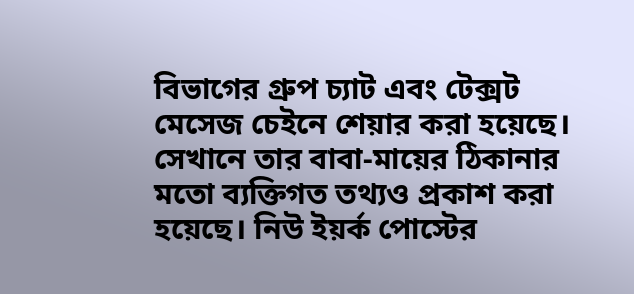বিভাগের গ্রুপ চ্যাট এবং টেক্সট মেসেজ চেইনে শেয়ার করা হয়েছে। সেখানে তার বাবা-মায়ের ঠিকানার মতো ব্যক্তিগত তথ্যও প্রকাশ করা হয়েছে। নিউ ইয়র্ক পোস্টের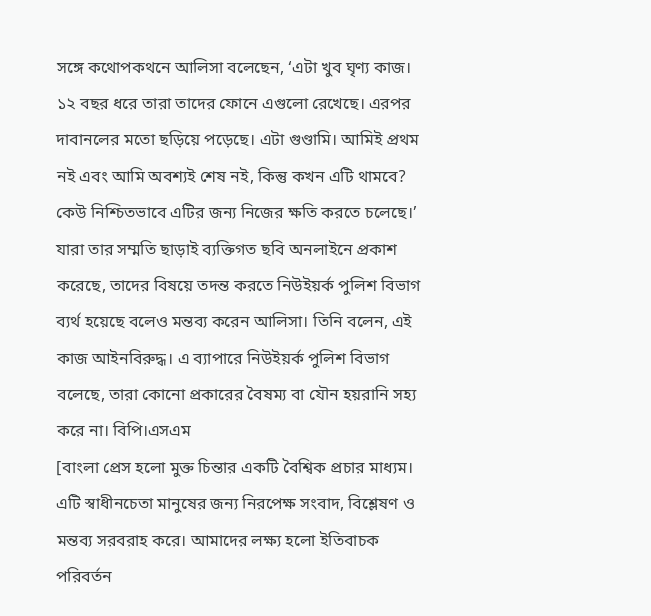সঙ্গে কথোপকথনে আলিসা বলেছেন, ‘এটা খুব ঘৃণ্য কাজ। ১২ বছর ধরে তারা তাদের ফোনে এগুলো রেখেছে। এরপর দাবানলের মতো ছড়িয়ে পড়েছে। এটা গুণ্ডামি। আমিই প্রথম নই এবং আমি অবশ্যই শেষ নই, কিন্তু কখন এটি থামবে? কেউ নিশ্চিতভাবে এটির জন্য নিজের ক্ষতি করতে চলেছে।’ যারা তার সম্মতি ছাড়াই ব্যক্তিগত ছবি অনলাইনে প্রকাশ করেছে, তাদের বিষয়ে তদন্ত করতে নিউইয়র্ক পুলিশ বিভাগ ব্যর্থ হয়েছে বলেও মন্তব্য করেন আলিসা। তিনি বলেন, এই কাজ আইনবিরুদ্ধ। এ ব্যাপারে নিউইয়র্ক পুলিশ বিভাগ বলেছে, তারা কোনো প্রকারের বৈষম্য বা যৌন হয়রানি সহ্য করে না। বিপি।এসএম
[বাংলা প্রেস হলো মুক্ত চিন্তার একটি বৈশ্বিক প্রচার মাধ্যম। এটি স্বাধীনচেতা মানুষের জন্য নিরপেক্ষ সংবাদ, বিশ্লেষণ ও মন্তব্য সরবরাহ করে। আমাদের লক্ষ্য হলো ইতিবাচক পরিবর্তন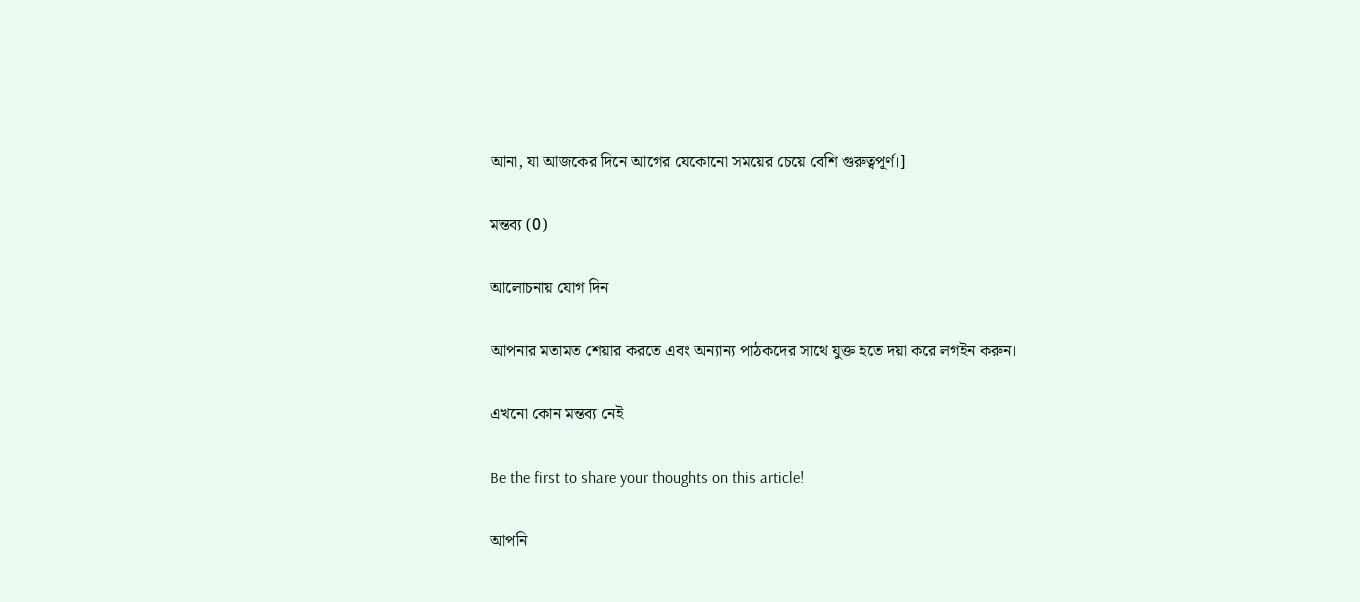আনা, যা আজকের দিনে আগের যেকোনো সময়ের চেয়ে বেশি গুরুত্বপূর্ণ।]

মন্তব্য (0)

আলোচনায় যোগ দিন

আপনার মতামত শেয়ার করতে এবং অন্যান্য পাঠকদের সাথে যুক্ত হতে দয়া করে লগইন করুন।

এখনো কোন মন্তব্য নেই

Be the first to share your thoughts on this article!

আপনি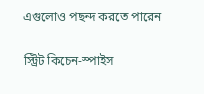এগুলোও পছন্দ করতে পারেন

স্ট্রিট কিচেন-স্পাইস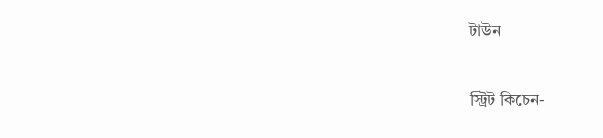টাউন


স্ট্রিট কিচেন-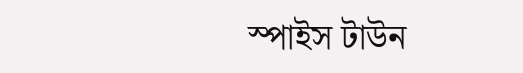স্পাইস টাউন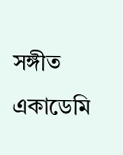সঙ্গীত একাডেমি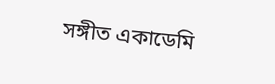সঙ্গীত একাডেমি